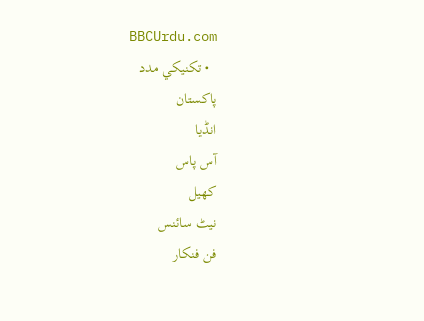BBCUrdu.com
  • تکنيکي مدد
پاکستان
انڈیا
آس پاس
کھیل
نیٹ سائنس
فن فنکار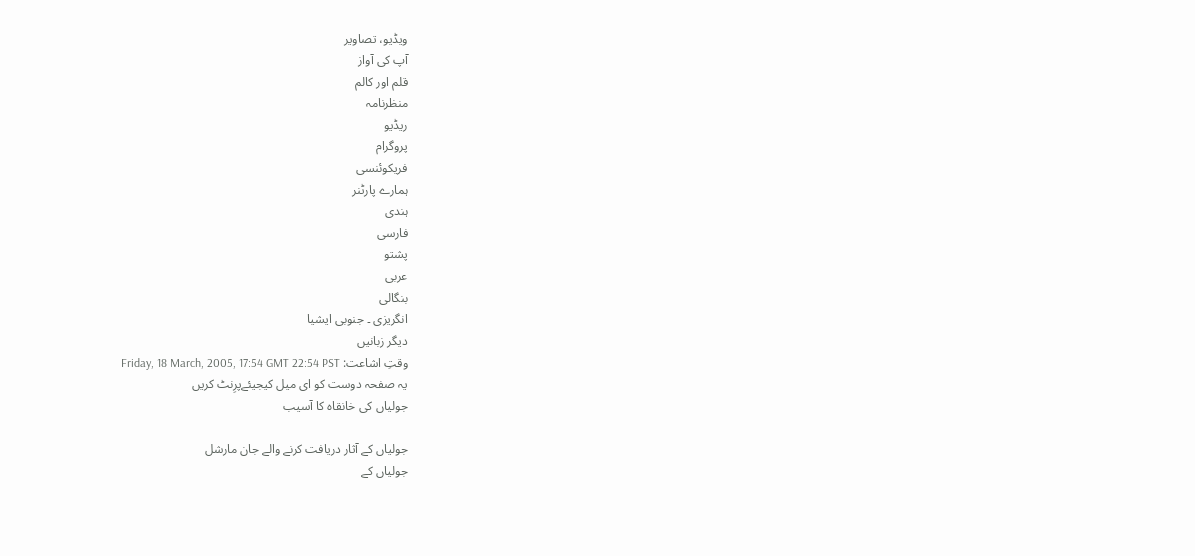ویڈیو، تصاویر
آپ کی آواز
قلم اور کالم
منظرنامہ
ریڈیو
پروگرام
فریکوئنسی
ہمارے پارٹنر
ہندی
فارسی
پشتو
عربی
بنگالی
انگریزی ۔ جنوبی ایشیا
دیگر زبانیں
وقتِ اشاعت: Friday, 18 March, 2005, 17:54 GMT 22:54 PST
یہ صفحہ دوست کو ای میل کیجیئےپرِنٹ کریں
جولیاں کی خانقاہ کا آسیب

جولیاں کے آثار دریافت کرنے والے جان مارشل
جولیاں کے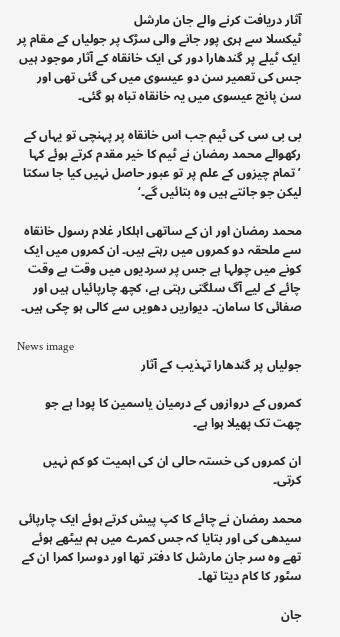آثار دریافت کرنے والے جان مارشل
ٹیکسلا سے ہری پور جانے والی سڑک پر جولیاں کے مقام پر ایک ٹیلے پر گندھارا دور کی ایک خانقاہ کے آثار موجود ہیں جس کی تعمیر سن دو عیسوی میں کی گئی تھی اور سن پانچ عیسوی میں یہ خانقاہ تباہ ہو گئی۔

بی بی سی کی ٹیم جب اس خانقاہ پر پہنچی تو یہاں کے رکھوالے محمد رمضان نے ٹیم کا خیر مقدم کرتے ہوئے کہا ’تمام چیزوں کے علم پر تو عبور حاصل نہیں کیا جا سکتا لیکن جو جانتے ہیں وہ بتائیں گے۔‘

محمد رمضان اور ان کے ساتھی اہلکار غلام رسول خانقاہ سے ملحقہ دو کمروں میں رہتے ہیں۔ ان کمروں میں ایک کونے میں چولہا ہے جس پر سردیوں میں وقت بے وقت چائے کے لیے آگ سلگتی رہتی ہے، کچھ چارپائیاں ہیں اور صفائی کا سامان۔ دیواریں دھویں سے کالی ہو چکی ہیں۔

News image
جولیاں پر گندھارا تہذیب کے آثار

کمروں کے دروازوں کے درمیان یاسمین کا پودا ہے جو چھت تک پھیلا ہوا ہے۔

ان کمروں کی خستہ حالی ان کی اہمیت کو کم نہیں کرتی۔

محمد رمضان نے چائے کا کپ پیش کرتے ہوئے ایک چارپائی سیدھی کی اور بتایا کہ جس کمرے میں ہم بیٹھے ہوئے تھے وہ سر جان مارشل کا دفتر تھا اور دوسرا کمرا ان کے سٹور کا کام دیتا تھا۔

جان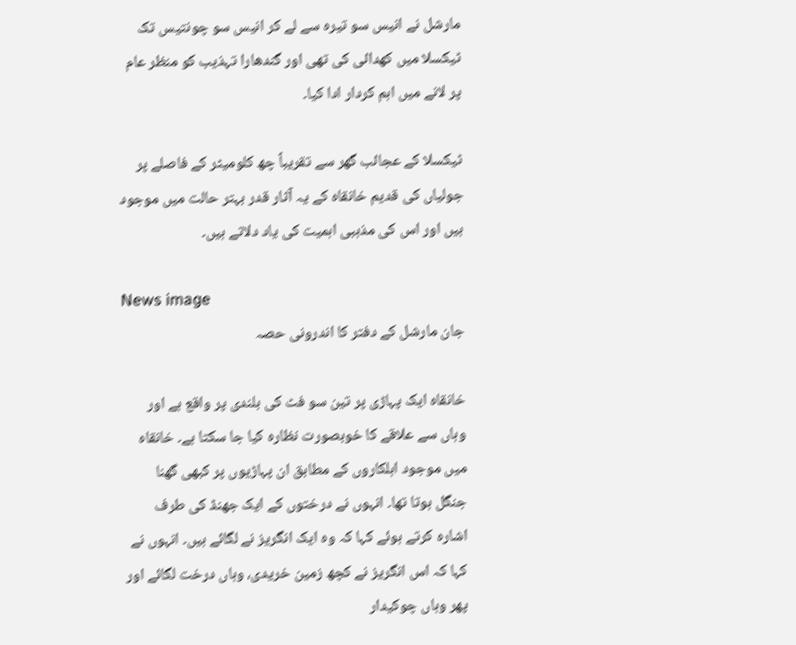مارشل نے انیس سو تیرہ سے لے کر انیس سو چونتیس تک ٹیکسلا میں کھدائی کی تھی اور گندھارا تہذیب کو منظر عام پر لانے میں اہم کردار ادا کیا۔

ٹیکسلا کے عجائب گھر سے تقریباً چھ کلومیٹر کے فاصلے پر جولیاں کی قدیم خانقاہ کے یہ آثار قدر بہتر حالت میں موجود ہیں اور اس کی مذہبی اہمیت کی یاد دلاتے ہیں۔

News image
جان مارشل کے دفتر کا اندرونی حصہ

خانقاہ ایک پہاڑی پر تین سو فٹ کی بلندی پر واقع ہے اور وہاں سے علاقے کا خوبصورت نظارہ کیا جا سکتا ہے۔ خانقاہ میں موجود اہلکاروں کے مطابق ان پہاڑیوں پر کبھی گھنا جنگل ہوتا تھا۔ انہوں نے درختوں کے ایک جھنڈ کی طرف اشارہ کرتے ہوئے کہا کہ وہ ایک انگریز نے لگائے ہیں۔ انہوں نے کہا کہ اس انگریز نے کچھ زمین خریدی، وہاں درخت لگائے اور پھر وہاں چوکیدار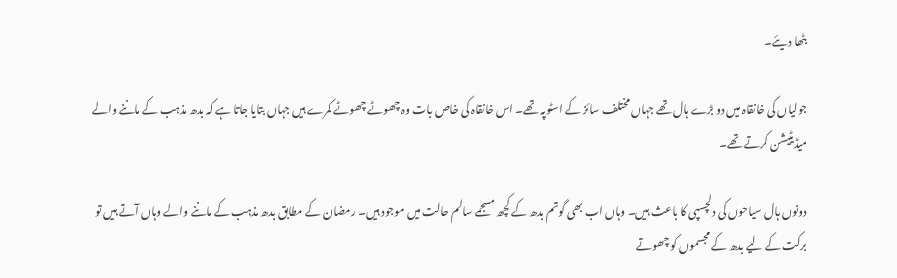بٹھا دیئے۔

جولیاں کی خانقاہ میں دو بڑے ہال تھے جہاں مختلف سائز کے اسٹوپہ تھے۔ اس خانقاہ کی خاص بات وہ چھوٹے چھوٹے کمرے ہیں جہاں بتایا جاتا ہے کہ بدھ مذہب کے ماننے والے میڈیٹیشن کرتے تھے۔

دونوں ہال سیاحوں کی دلچسپی کا باعث ہیں۔ وہاں اب بھی گوتم بدھ کے کچھ مسجمے سالم حالت میں موجود ہیں۔ رمضان کے مطابق بدھ مذہب کے ماننے والے وہاں آتے ہیں تو برکت کے لیے بدھ کے مجسموں کو چھوتے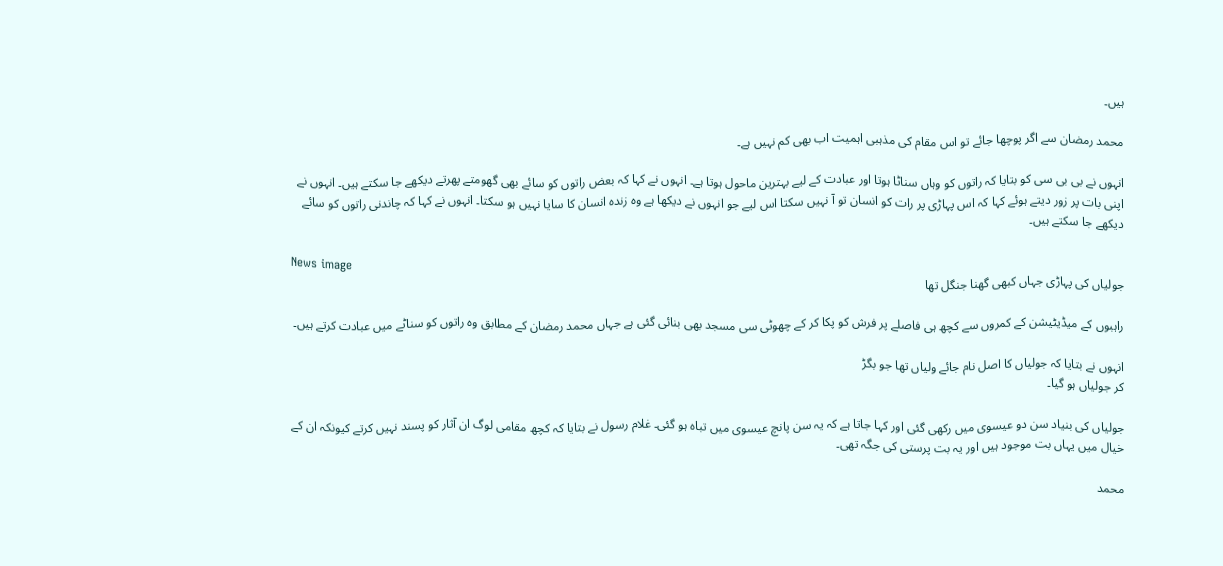ہیں۔

محمد رمضان سے اگر پوچھا جائے تو اس مقام کی مذہبی اہمیت اب بھی کم نہیں ہے۔

انہوں نے بی بی سی کو بتایا کہ راتوں کو وہاں سناٹا ہوتا اور عبادت کے لیے بہترین ماحول ہوتا ہے۔ انہوں نے کہا کہ بعض راتوں کو سائے بھی گھومتے پھرتے دیکھے جا سکتے ہیں۔ انہوں نے اپنی بات پر زور دیتے ہوئے کہا کہ اس پہاڑی پر رات کو انسان تو آ نہیں سکتا اس لیے جو انہوں نے دیکھا ہے وہ زندہ انسان کا سایا نہیں ہو سکتا۔ انہوں نے کہا کہ چاندنی راتوں کو سائے دیکھے جا سکتے ہیں۔

News image
جولیاں کی پہاڑی جہاں کبھی گھنا جنگل تھا

راہبوں کے میڈیٹیشن کے کمروں سے کچھ ہی فاصلے پر فرش کو پکا کر کے چھوٹی سی مسجد بھی بنائی گئی ہے جہاں محمد رمضان کے مطابق وہ راتوں کو سناٹے میں عبادت کرتے ہیں۔

انہوں نے بتایا کہ جولیاں کا اصل نام جائے ولیاں تھا جو بگڑ
کر جولیاں ہو گیا۔

جولیاں کی بنیاد سن دو عیسوی میں رکھی گئی اور کہا جاتا ہے کہ یہ سن پانچ عیسوی میں تباہ ہو گئی۔ غلام رسول نے بتایا کہ کچھ مقامی لوگ ان آثار کو پسند نہیں کرتے کیونکہ ان کے خیال میں یہاں بت موجود ہیں اور یہ بت پرستی کی جگہ تھی۔

محمد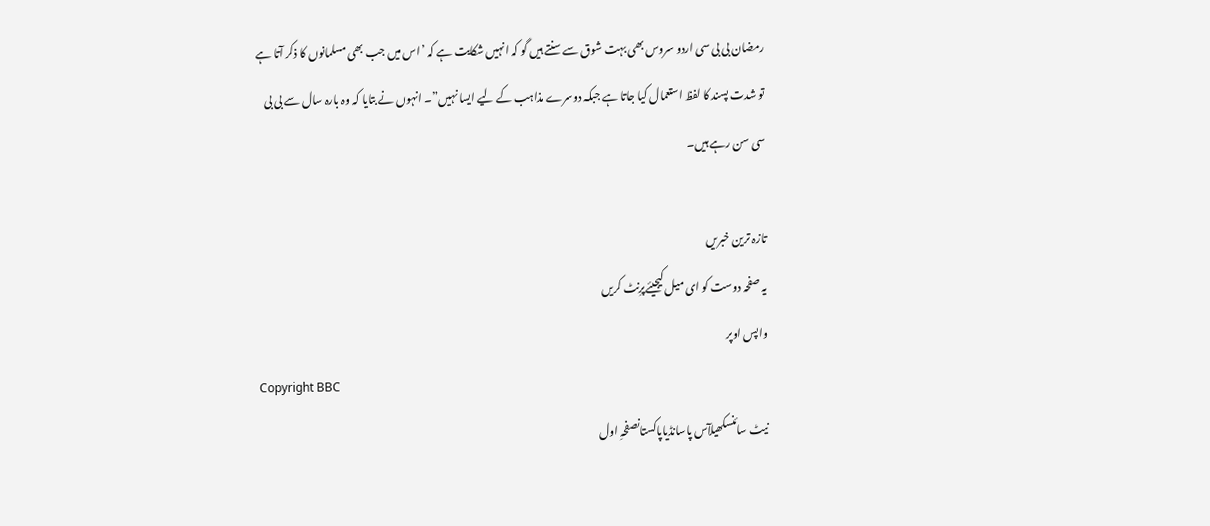رمضان بی بی سی اردو سروس بھی بہت شوق سے سنتے ہیں گو کہ انہیں شکایت ہے کہ ’اس میں جب بھی مسلمانوں کا ذکر آتا ہے تو شدت پسند کا لفظ استعمال کیا جاتا ہے جبکہ دوسرے مذاہب کے لیے ایسا نہیں”۔ انہوں نے بتایا کہ وہ بارہ سال سے بی بی سی سن رہے ہیں۔

تازہ ترین خبریں
یہ صفحہ دوست کو ای میل کیجیئےپرِنٹ کریں
واپس اوپر
Copyright BBC
نیٹ سائنسکھیلآس پاسانڈیاپاکستانصفحہِ اول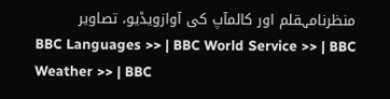منظرنامہقلم اور کالمآپ کی آوازویڈیو، تصاویر
BBC Languages >> | BBC World Service >> | BBC Weather >> | BBC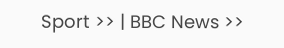Sport >> | BBC News >>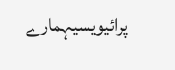پرائیویسیہمارے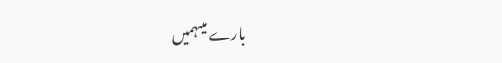بارے میںہمیں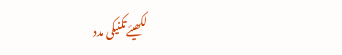لکھیئےتکنیکی مدد